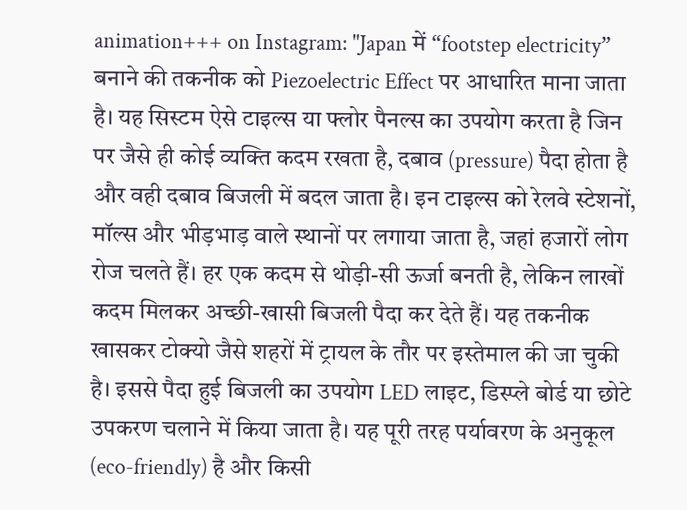animation+++ on Instagram: "Japan में “footstep electricity” बनाने की तकनीक को Piezoelectric Effect पर आधारित माना जाता है। यह सिस्टम ऐसे टाइल्स या फ्लोर पैनल्स का उपयोग करता है जिन पर जैसे ही कोई व्यक्ति कदम रखता है, दबाव (pressure) पैदा होता है और वही दबाव बिजली में बदल जाता है। इन टाइल्स को रेलवे स्टेशनों, मॉल्स और भीड़भाड़ वाले स्थानों पर लगाया जाता है, जहां हजारों लोग रोज चलते हैं। हर एक कदम से थोड़ी-सी ऊर्जा बनती है, लेकिन लाखों कदम मिलकर अच्छी-खासी बिजली पैदा कर देते हैं। यह तकनीक खासकर टोक्यो जैसे शहरों में ट्रायल के तौर पर इस्तेमाल की जा चुकी है। इससे पैदा हुई बिजली का उपयोग LED लाइट, डिस्प्ले बोर्ड या छोटे उपकरण चलाने में किया जाता है। यह पूरी तरह पर्यावरण के अनुकूल (eco-friendly) है और किसी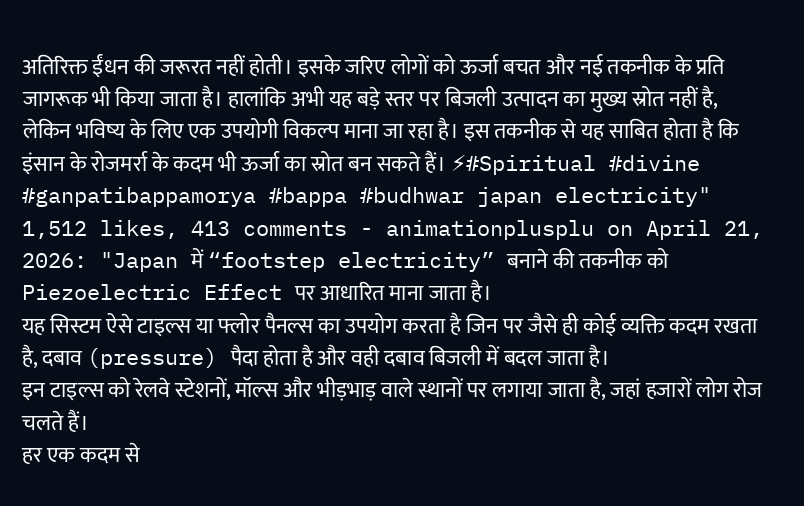अतिरिक्त ईंधन की जरूरत नहीं होती। इसके जरिए लोगों को ऊर्जा बचत और नई तकनीक के प्रति जागरूक भी किया जाता है। हालांकि अभी यह बड़े स्तर पर बिजली उत्पादन का मुख्य स्रोत नहीं है, लेकिन भविष्य के लिए एक उपयोगी विकल्प माना जा रहा है। इस तकनीक से यह साबित होता है कि इंसान के रोजमर्रा के कदम भी ऊर्जा का स्रोत बन सकते हैं। ⚡#Spiritual #divine #ganpatibappamorya #bappa #budhwar japan electricity"
1,512 likes, 413 comments - animationplusplu on April 21, 2026: "Japan में “footstep electricity” बनाने की तकनीक को Piezoelectric Effect पर आधारित माना जाता है।
यह सिस्टम ऐसे टाइल्स या फ्लोर पैनल्स का उपयोग करता है जिन पर जैसे ही कोई व्यक्ति कदम रखता है, दबाव (pressure) पैदा होता है और वही दबाव बिजली में बदल जाता है।
इन टाइल्स को रेलवे स्टेशनों, मॉल्स और भीड़भाड़ वाले स्थानों पर लगाया जाता है, जहां हजारों लोग रोज चलते हैं।
हर एक कदम से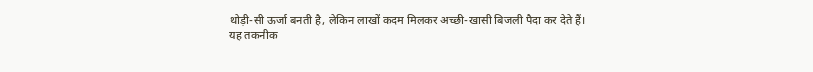थोड़ी-सी ऊर्जा बनती है, लेकिन लाखों कदम मिलकर अच्छी-खासी बिजली पैदा कर देते हैं।
यह तकनीक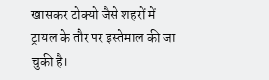खासकर टोक्यो जैसे शहरों में ट्रायल के तौर पर इस्तेमाल की जा चुकी है।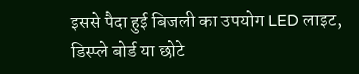इससे पैदा हुई बिजली का उपयोग LED लाइट, डिस्प्ले बोर्ड या छोटे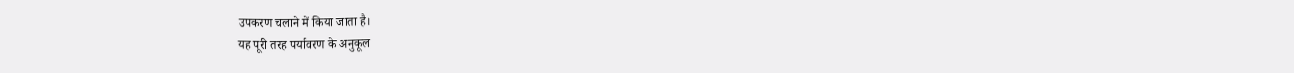उपकरण चलाने में किया जाता है।
यह पूरी तरह पर्यावरण के अनुकूल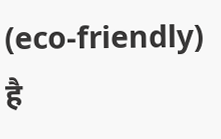(eco-friendly) है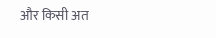और किसी अत